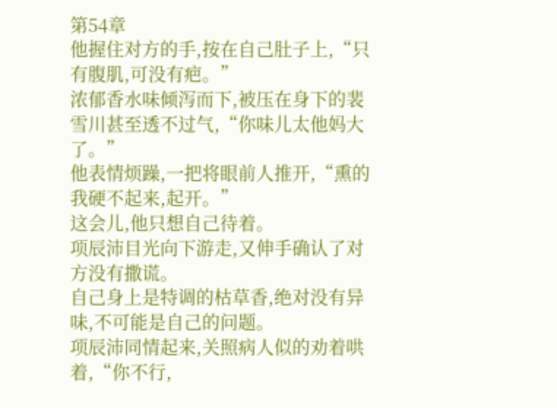第54章
他握住对方的手,按在自己肚子上,“只有腹肌,可没有疤。”
浓郁香水味倾泻而下,被压在身下的裴雪川甚至透不过气,“你味儿太他妈大了。”
他表情烦躁,一把将眼前人推开,“熏的我硬不起来,起开。”
这会儿,他只想自己待着。
项辰沛目光向下游走,又伸手确认了对方没有撒谎。
自己身上是特调的枯草香,绝对没有异味,不可能是自己的问题。
项辰沛同情起来,关照病人似的劝着哄着,“你不行,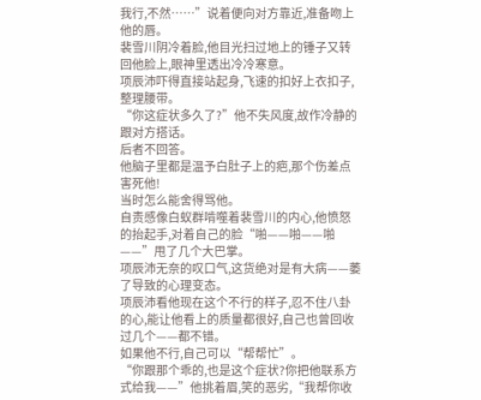我行,不然……”说着便向对方靠近,准备吻上他的唇。
裴雪川阴冷着脸,他目光扫过地上的锤子又转回他脸上,眼神里透出冷冷寒意。
项辰沛吓得直接站起身,飞速的扣好上衣扣子,整理腰带。
“你这症状多久了?”他不失风度,故作冷静的跟对方搭话。
后者不回答。
他脑子里都是温予白肚子上的疤,那个伤差点害死他!
当时怎么能舍得骂他。
自责感像白蚁群啃噬着裴雪川的内心,他愤怒的抬起手,对着自己的脸“啪——啪——啪——”甩了几个大巴掌。
项辰沛无奈的叹口气,这货绝对是有大病——萎了导致的心理变态。
项辰沛看他现在这个不行的样子,忍不住八卦的心,能让他看上的质量都很好,自己也曾回收过几个——都不错。
如果他不行,自己可以“帮帮忙”。
“你跟那个乖的,也是这个症状?你把他联系方式给我——”他挑着眉,笑的恶劣,“我帮你收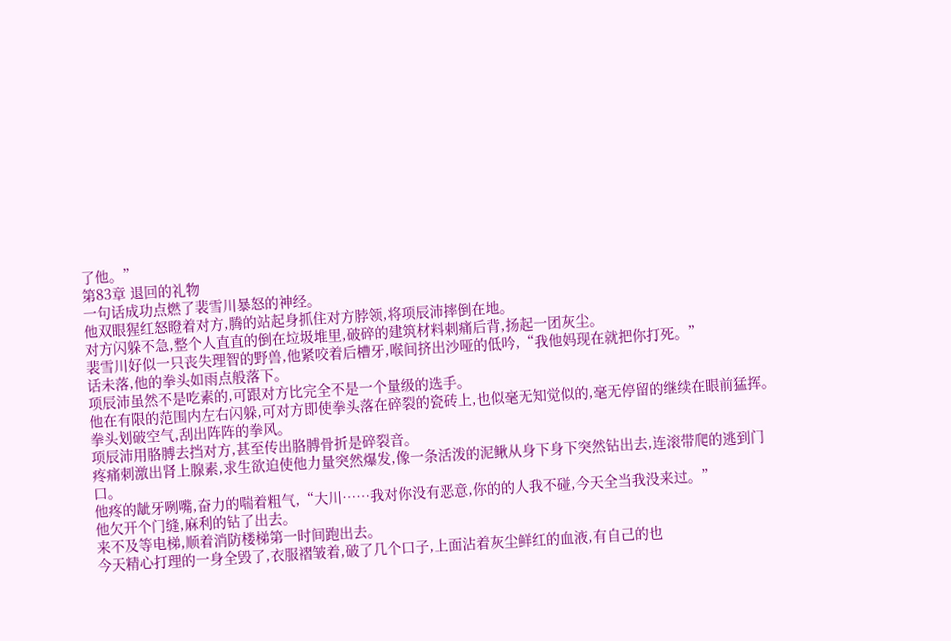了他。”
第83章 退回的礼物
一句话成功点燃了裴雪川暴怒的神经。
他双眼猩红怒瞪着对方,腾的站起身抓住对方脖领,将项辰沛摔倒在地。
对方闪躲不急,整个人直直的倒在垃圾堆里,破碎的建筑材料刺痛后背,扬起一团灰尘。
裴雪川好似一只丧失理智的野兽,他紧咬着后槽牙,喉间挤出沙哑的低吟,“我他妈现在就把你打死。”
话未落,他的拳头如雨点般落下。
项辰沛虽然不是吃素的,可跟对方比完全不是一个量级的选手。
他在有限的范围内左右闪躲,可对方即使拳头落在碎裂的瓷砖上,也似毫无知觉似的,毫无停留的继续在眼前猛挥。
拳头划破空气,刮出阵阵的拳风。
项辰沛用胳膊去挡对方,甚至传出胳膊骨折是碎裂音。
疼痛刺激出肾上腺素,求生欲迫使他力量突然爆发,像一条活泼的泥鳅从身下身下突然钻出去,连滚带爬的逃到门口。
他疼的龇牙咧嘴,奋力的喘着粗气,“大川……我对你没有恶意,你的的人我不碰,今天全当我没来过。”
他欠开个门缝,麻利的钻了出去。
来不及等电梯,顺着消防楼梯第一时间跑出去。
今天精心打理的一身全毁了,衣服褶皱着,破了几个口子,上面沾着灰尘鲜红的血液,有自己的也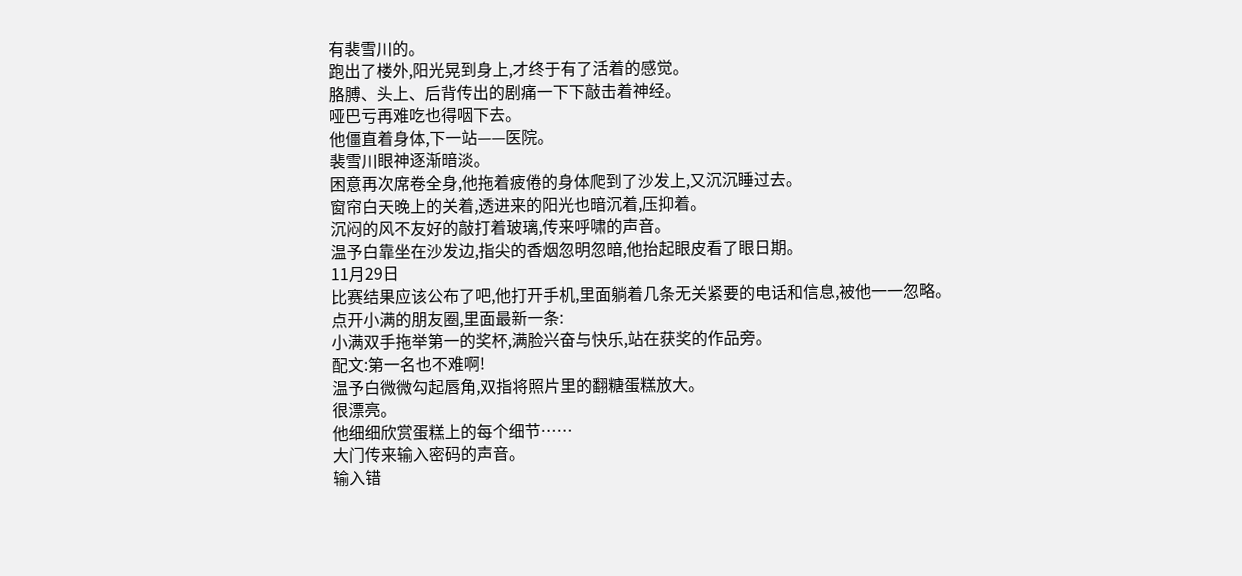有裴雪川的。
跑出了楼外,阳光晃到身上,才终于有了活着的感觉。
胳膊、头上、后背传出的剧痛一下下敲击着神经。
哑巴亏再难吃也得咽下去。
他僵直着身体,下一站——医院。
裴雪川眼神逐渐暗淡。
困意再次席卷全身,他拖着疲倦的身体爬到了沙发上,又沉沉睡过去。
窗帘白天晚上的关着,透进来的阳光也暗沉着,压抑着。
沉闷的风不友好的敲打着玻璃,传来呼啸的声音。
温予白靠坐在沙发边,指尖的香烟忽明忽暗,他抬起眼皮看了眼日期。
11月29日
比赛结果应该公布了吧,他打开手机,里面躺着几条无关紧要的电话和信息,被他一一忽略。
点开小满的朋友圈,里面最新一条:
小满双手拖举第一的奖杯,满脸兴奋与快乐,站在获奖的作品旁。
配文:第一名也不难啊!
温予白微微勾起唇角,双指将照片里的翻糖蛋糕放大。
很漂亮。
他细细欣赏蛋糕上的每个细节……
大门传来输入密码的声音。
输入错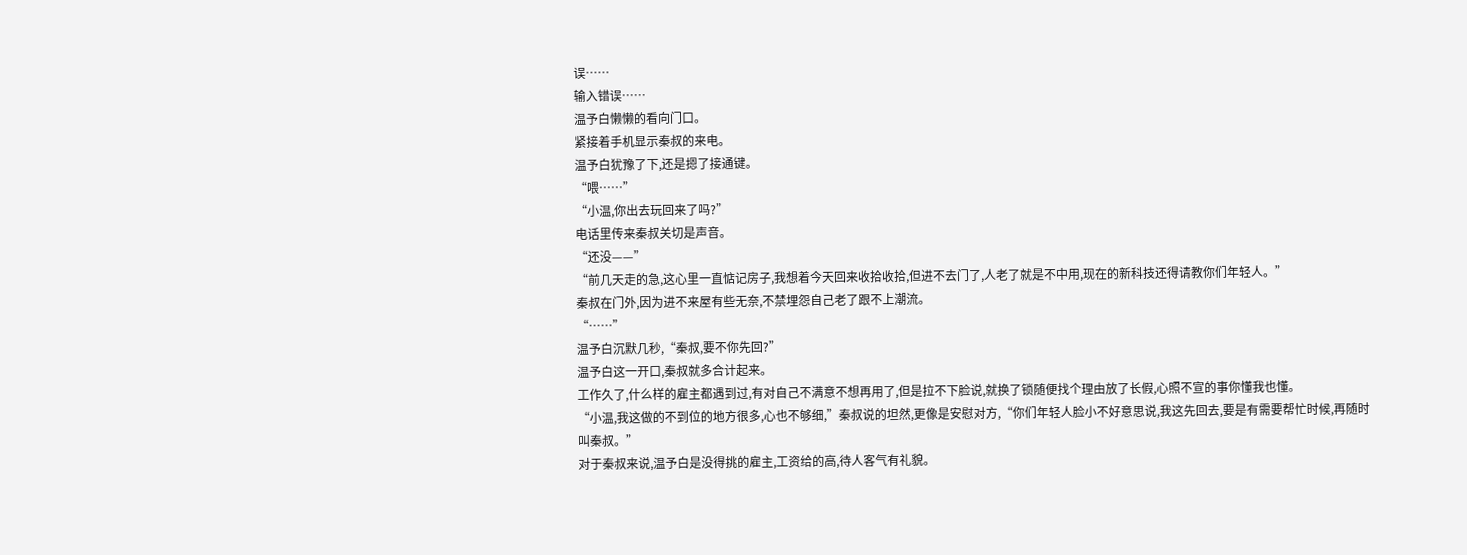误……
输入错误……
温予白懒懒的看向门口。
紧接着手机显示秦叔的来电。
温予白犹豫了下,还是摁了接通键。
“喂……”
“小温,你出去玩回来了吗?”
电话里传来秦叔关切是声音。
“还没——”
“前几天走的急,这心里一直惦记房子,我想着今天回来收拾收拾,但进不去门了,人老了就是不中用,现在的新科技还得请教你们年轻人。”
秦叔在门外,因为进不来屋有些无奈,不禁埋怨自己老了跟不上潮流。
“……”
温予白沉默几秒,“秦叔,要不你先回?”
温予白这一开口,秦叔就多合计起来。
工作久了,什么样的雇主都遇到过,有对自己不满意不想再用了,但是拉不下脸说,就换了锁随便找个理由放了长假,心照不宣的事你懂我也懂。
“小温,我这做的不到位的地方很多,心也不够细,”秦叔说的坦然,更像是安慰对方,“你们年轻人脸小不好意思说,我这先回去,要是有需要帮忙时候,再随时叫秦叔。”
对于秦叔来说,温予白是没得挑的雇主,工资给的高,待人客气有礼貌。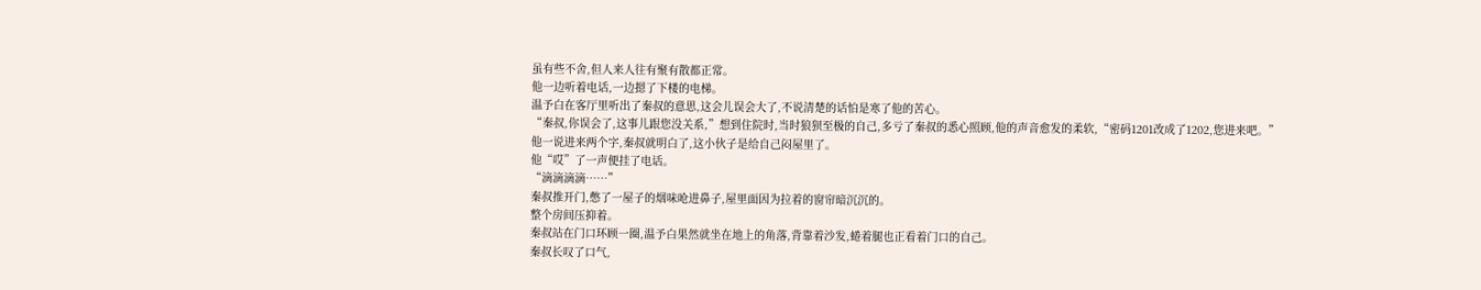虽有些不舍,但人来人往有聚有散都正常。
他一边听着电话,一边摁了下楼的电梯。
温予白在客厅里听出了秦叔的意思,这会儿误会大了,不说清楚的话怕是寒了他的苦心。
“秦叔,你误会了,这事儿跟您没关系,”想到住院时,当时狼狈至极的自己,多亏了秦叔的悉心照顾,他的声音愈发的柔软,“密码1201改成了1202,您进来吧。”
他一说进来两个字,秦叔就明白了,这小伙子是给自己闷屋里了。
他“哎”了一声便挂了电话。
“滴滴滴滴……”
秦叔推开门,憋了一屋子的烟味呛进鼻子,屋里面因为拉着的窗帘暗沉沉的。
整个房间压抑着。
秦叔站在门口环顾一圈,温予白果然就坐在地上的角落,背靠着沙发,蜷着腿也正看着门口的自己。
秦叔长叹了口气,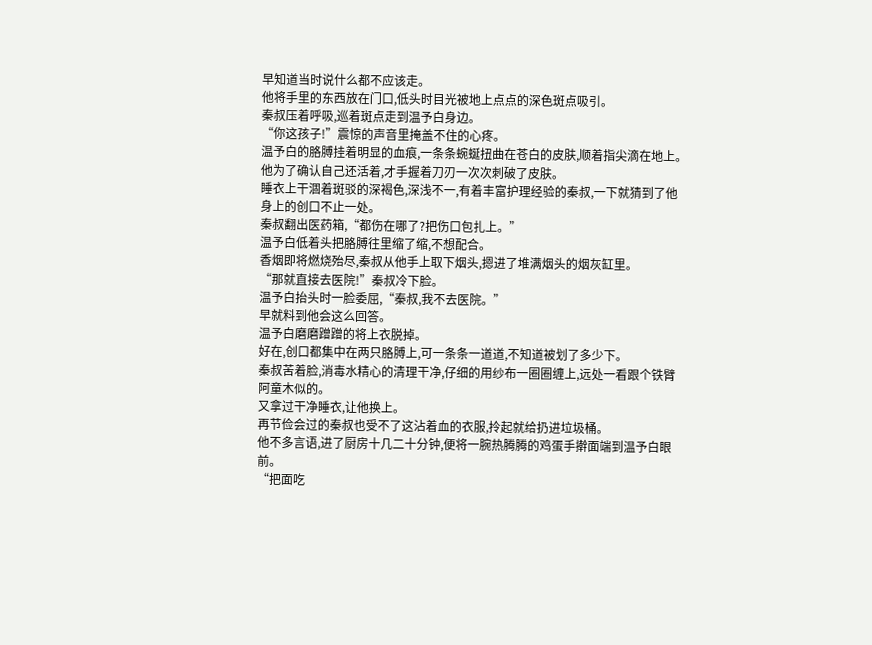早知道当时说什么都不应该走。
他将手里的东西放在门口,低头时目光被地上点点的深色斑点吸引。
秦叔压着呼吸,巡着斑点走到温予白身边。
“你这孩子!”震惊的声音里掩盖不住的心疼。
温予白的胳膊挂着明显的血痕,一条条蜿蜒扭曲在苍白的皮肤,顺着指尖滴在地上。
他为了确认自己还活着,才手握着刀刃一次次刺破了皮肤。
睡衣上干涸着斑驳的深褐色,深浅不一,有着丰富护理经验的秦叔,一下就猜到了他身上的创口不止一处。
秦叔翻出医药箱,“都伤在哪了?把伤口包扎上。”
温予白低着头把胳膊往里缩了缩,不想配合。
香烟即将燃烧殆尽,秦叔从他手上取下烟头,摁进了堆满烟头的烟灰缸里。
“那就直接去医院!”秦叔冷下脸。
温予白抬头时一脸委屈,“秦叔,我不去医院。”
早就料到他会这么回答。
温予白磨磨蹭蹭的将上衣脱掉。
好在,创口都集中在两只胳膊上,可一条条一道道,不知道被划了多少下。
秦叔苦着脸,消毒水精心的清理干净,仔细的用纱布一圈圈缠上,远处一看跟个铁臂阿童木似的。
又拿过干净睡衣,让他换上。
再节俭会过的秦叔也受不了这沾着血的衣服,拎起就给扔进垃圾桶。
他不多言语,进了厨房十几二十分钟,便将一腕热腾腾的鸡蛋手擀面端到温予白眼前。
“把面吃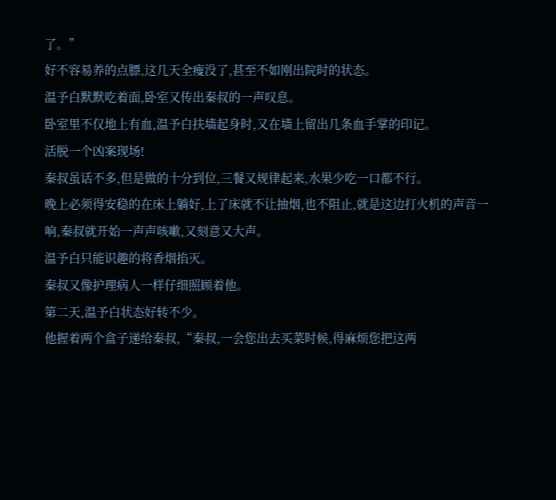了。”
好不容易养的点膘,这几天全瘦没了,甚至不如刚出院时的状态。
温予白默默吃着面,卧室又传出秦叔的一声叹息。
卧室里不仅地上有血,温予白扶墙起身时,又在墙上留出几条血手掌的印记。
活脱一个凶案现场!
秦叔虽话不多,但是做的十分到位,三餐又规律起来,水果少吃一口都不行。
晚上必须得安稳的在床上躺好,上了床就不让抽烟,也不阻止,就是这边打火机的声音一响,秦叔就开始一声声咳嗽,又刻意又大声。
温予白只能识趣的将香烟掐灭。
秦叔又像护理病人一样仔细照顾着他。
第二天,温予白状态好转不少。
他握着两个盒子递给秦叔,“秦叔,一会您出去买菜时候,得麻烦您把这两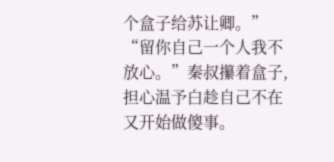个盒子给苏让卿。”
“留你自己一个人我不放心。”秦叔攥着盒子,担心温予白趁自己不在又开始做傻事。